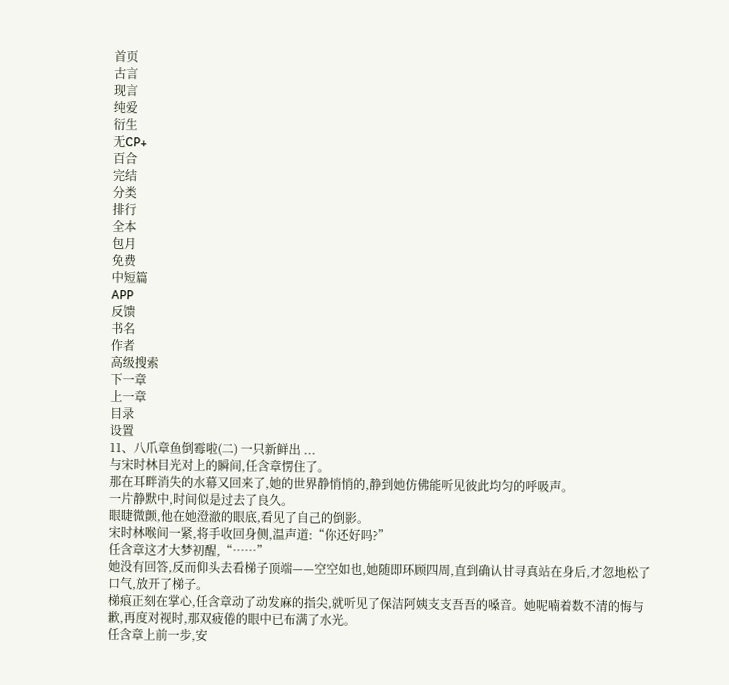首页
古言
现言
纯爱
衍生
无CP+
百合
完结
分类
排行
全本
包月
免费
中短篇
APP
反馈
书名
作者
高级搜索
下一章
上一章
目录
设置
11、八爪章鱼倒霉啦(二) 一只新鲜出 ...
与宋时林目光对上的瞬间,任含章愣住了。
那在耳畔消失的水幕又回来了,她的世界静悄悄的,静到她仿佛能听见彼此均匀的呼吸声。
一片静默中,时间似是过去了良久。
眼睫微颤,他在她澄澈的眼底,看见了自己的倒影。
宋时林喉间一紧,将手收回身侧,温声道:“你还好吗?”
任含章这才大梦初醒,“……”
她没有回答,反而仰头去看梯子顶端——空空如也,她随即环顾四周,直到确认甘寻真站在身后,才忽地松了口气,放开了梯子。
梯痕正刻在掌心,任含章动了动发麻的指尖,就听见了保洁阿姨支支吾吾的嗓音。她呢喃着数不清的悔与歉,再度对视时,那双疲倦的眼中已布满了水光。
任含章上前一步,安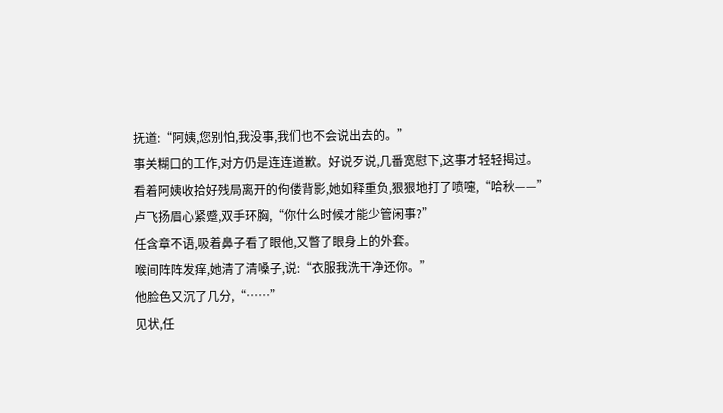抚道:“阿姨,您别怕,我没事,我们也不会说出去的。”
事关糊口的工作,对方仍是连连道歉。好说歹说,几番宽慰下,这事才轻轻揭过。
看着阿姨收拾好残局离开的佝偻背影,她如释重负,狠狠地打了喷嚏,“哈秋——”
卢飞扬眉心紧蹙,双手环胸,“你什么时候才能少管闲事?”
任含章不语,吸着鼻子看了眼他,又瞥了眼身上的外套。
喉间阵阵发痒,她清了清嗓子,说:“衣服我洗干净还你。”
他脸色又沉了几分,“……”
见状,任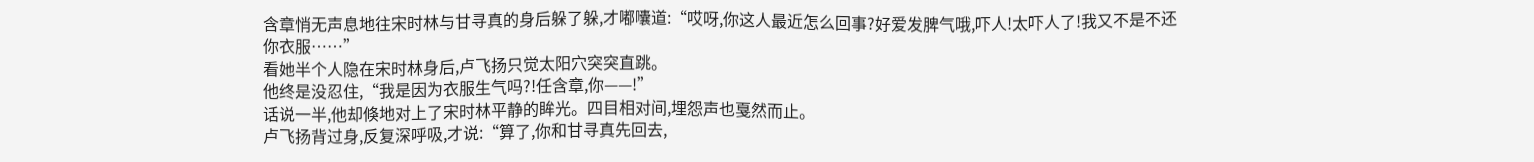含章悄无声息地往宋时林与甘寻真的身后躲了躲,才嘟囔道:“哎呀,你这人最近怎么回事?好爱发脾气哦,吓人!太吓人了!我又不是不还你衣服……”
看她半个人隐在宋时林身后,卢飞扬只觉太阳穴突突直跳。
他终是没忍住,“我是因为衣服生气吗?!任含章,你——!”
话说一半,他却倏地对上了宋时林平静的眸光。四目相对间,埋怨声也戛然而止。
卢飞扬背过身,反复深呼吸,才说:“算了,你和甘寻真先回去,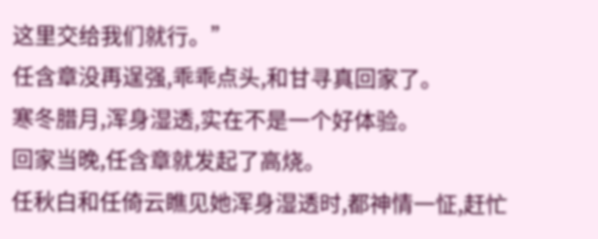这里交给我们就行。”
任含章没再逞强,乖乖点头,和甘寻真回家了。
寒冬腊月,浑身湿透,实在不是一个好体验。
回家当晚,任含章就发起了高烧。
任秋白和任倚云瞧见她浑身湿透时,都神情一怔,赶忙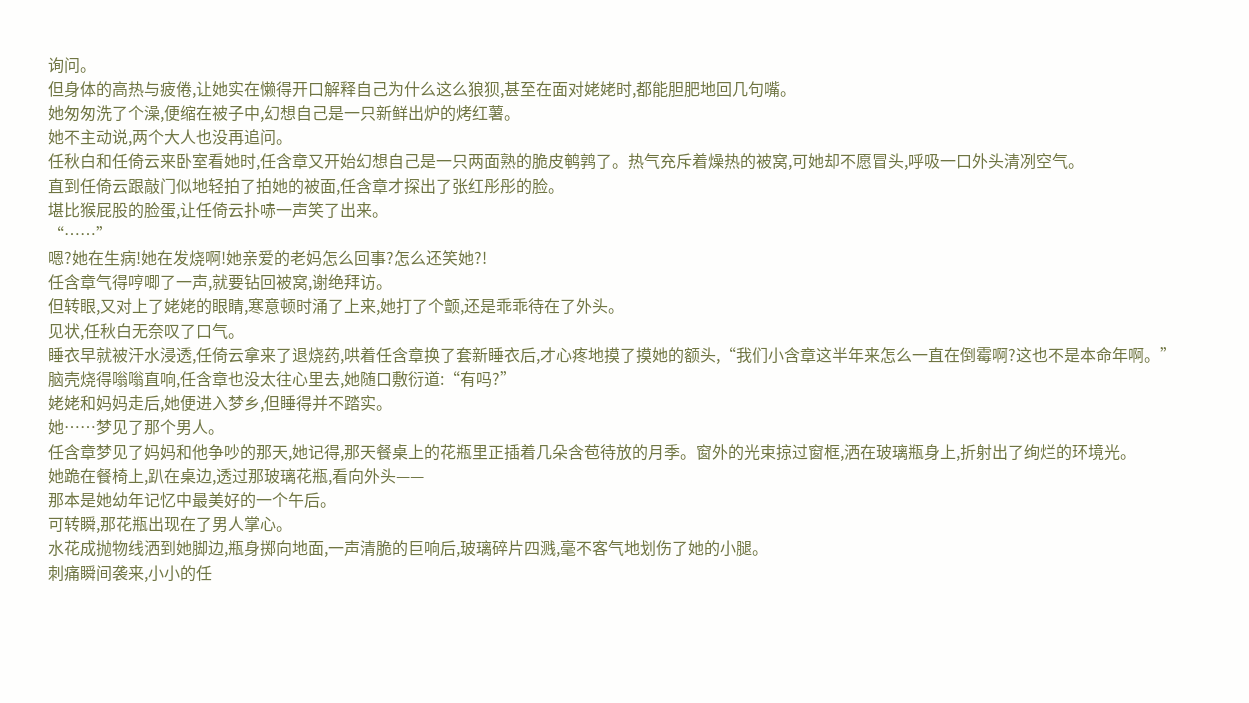询问。
但身体的高热与疲倦,让她实在懒得开口解释自己为什么这么狼狈,甚至在面对姥姥时,都能胆肥地回几句嘴。
她匆匆洗了个澡,便缩在被子中,幻想自己是一只新鲜出炉的烤红薯。
她不主动说,两个大人也没再追问。
任秋白和任倚云来卧室看她时,任含章又开始幻想自己是一只两面熟的脆皮鹌鹑了。热气充斥着燥热的被窝,可她却不愿冒头,呼吸一口外头清冽空气。
直到任倚云跟敲门似地轻拍了拍她的被面,任含章才探出了张红彤彤的脸。
堪比猴屁股的脸蛋,让任倚云扑哧一声笑了出来。
“……”
嗯?她在生病!她在发烧啊!她亲爱的老妈怎么回事?怎么还笑她?!
任含章气得哼唧了一声,就要钻回被窝,谢绝拜访。
但转眼,又对上了姥姥的眼睛,寒意顿时涌了上来,她打了个颤,还是乖乖待在了外头。
见状,任秋白无奈叹了口气。
睡衣早就被汗水浸透,任倚云拿来了退烧药,哄着任含章换了套新睡衣后,才心疼地摸了摸她的额头,“我们小含章这半年来怎么一直在倒霉啊?这也不是本命年啊。”
脑壳烧得嗡嗡直响,任含章也没太往心里去,她随口敷衍道:“有吗?”
姥姥和妈妈走后,她便进入梦乡,但睡得并不踏实。
她……梦见了那个男人。
任含章梦见了妈妈和他争吵的那天,她记得,那天餐桌上的花瓶里正插着几朵含苞待放的月季。窗外的光束掠过窗框,洒在玻璃瓶身上,折射出了绚烂的环境光。
她跪在餐椅上,趴在桌边,透过那玻璃花瓶,看向外头——
那本是她幼年记忆中最美好的一个午后。
可转瞬,那花瓶出现在了男人掌心。
水花成抛物线洒到她脚边,瓶身掷向地面,一声清脆的巨响后,玻璃碎片四溅,毫不客气地划伤了她的小腿。
刺痛瞬间袭来,小小的任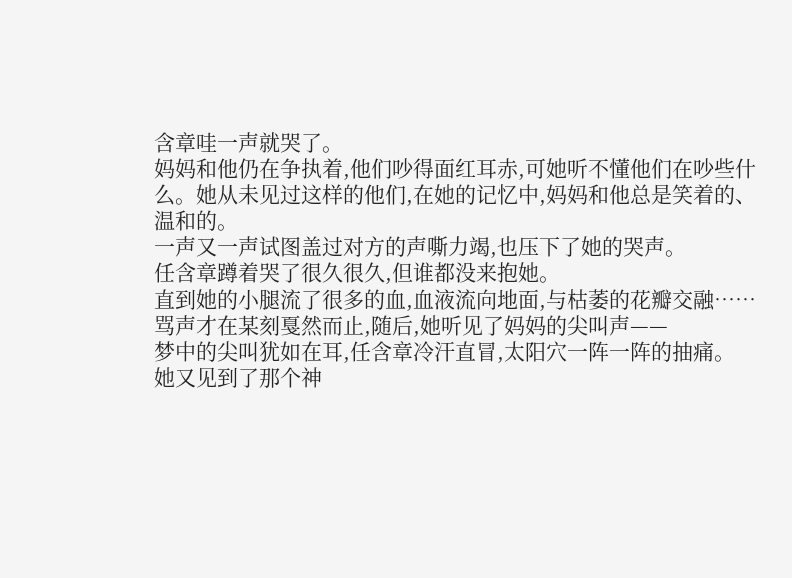含章哇一声就哭了。
妈妈和他仍在争执着,他们吵得面红耳赤,可她听不懂他们在吵些什么。她从未见过这样的他们,在她的记忆中,妈妈和他总是笑着的、温和的。
一声又一声试图盖过对方的声嘶力竭,也压下了她的哭声。
任含章蹲着哭了很久很久,但谁都没来抱她。
直到她的小腿流了很多的血,血液流向地面,与枯萎的花瓣交融……骂声才在某刻戛然而止,随后,她听见了妈妈的尖叫声——
梦中的尖叫犹如在耳,任含章冷汗直冒,太阳穴一阵一阵的抽痛。
她又见到了那个神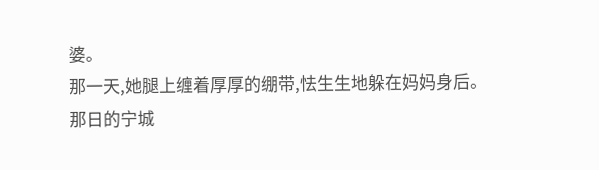婆。
那一天,她腿上缠着厚厚的绷带,怯生生地躲在妈妈身后。
那日的宁城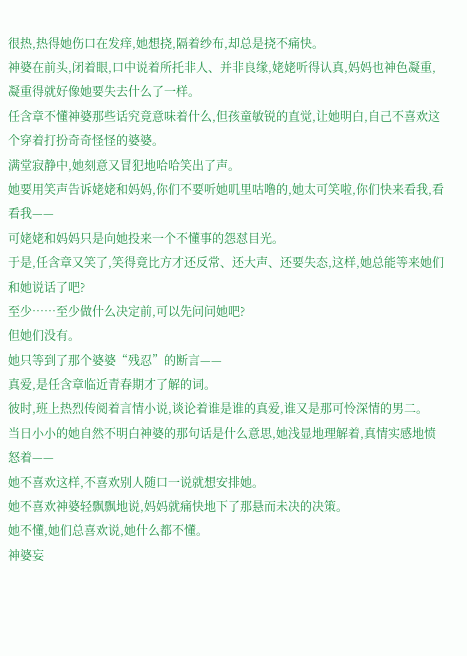很热,热得她伤口在发痒,她想挠,隔着纱布,却总是挠不痛快。
神婆在前头,闭着眼,口中说着所托非人、并非良缘,姥姥听得认真,妈妈也神色凝重,凝重得就好像她要失去什么了一样。
任含章不懂神婆那些话究竟意味着什么,但孩童敏锐的直觉,让她明白,自己不喜欢这个穿着打扮奇奇怪怪的婆婆。
满堂寂静中,她刻意又冒犯地哈哈笑出了声。
她要用笑声告诉姥姥和妈妈,你们不要听她叽里咕噜的,她太可笑啦,你们快来看我,看看我——
可姥姥和妈妈只是向她投来一个不懂事的怨怼目光。
于是,任含章又笑了,笑得竟比方才还反常、还大声、还要失态,这样,她总能等来她们和她说话了吧?
至少……至少做什么决定前,可以先问问她吧?
但她们没有。
她只等到了那个婆婆“残忍”的断言——
真爱,是任含章临近青春期才了解的词。
彼时,班上热烈传阅着言情小说,谈论着谁是谁的真爱,谁又是那可怜深情的男二。
当日小小的她自然不明白神婆的那句话是什么意思,她浅显地理解着,真情实感地愤怒着——
她不喜欢这样,不喜欢别人随口一说就想安排她。
她不喜欢神婆轻飘飘地说,妈妈就痛快地下了那悬而未决的决策。
她不懂,她们总喜欢说,她什么都不懂。
神婆妄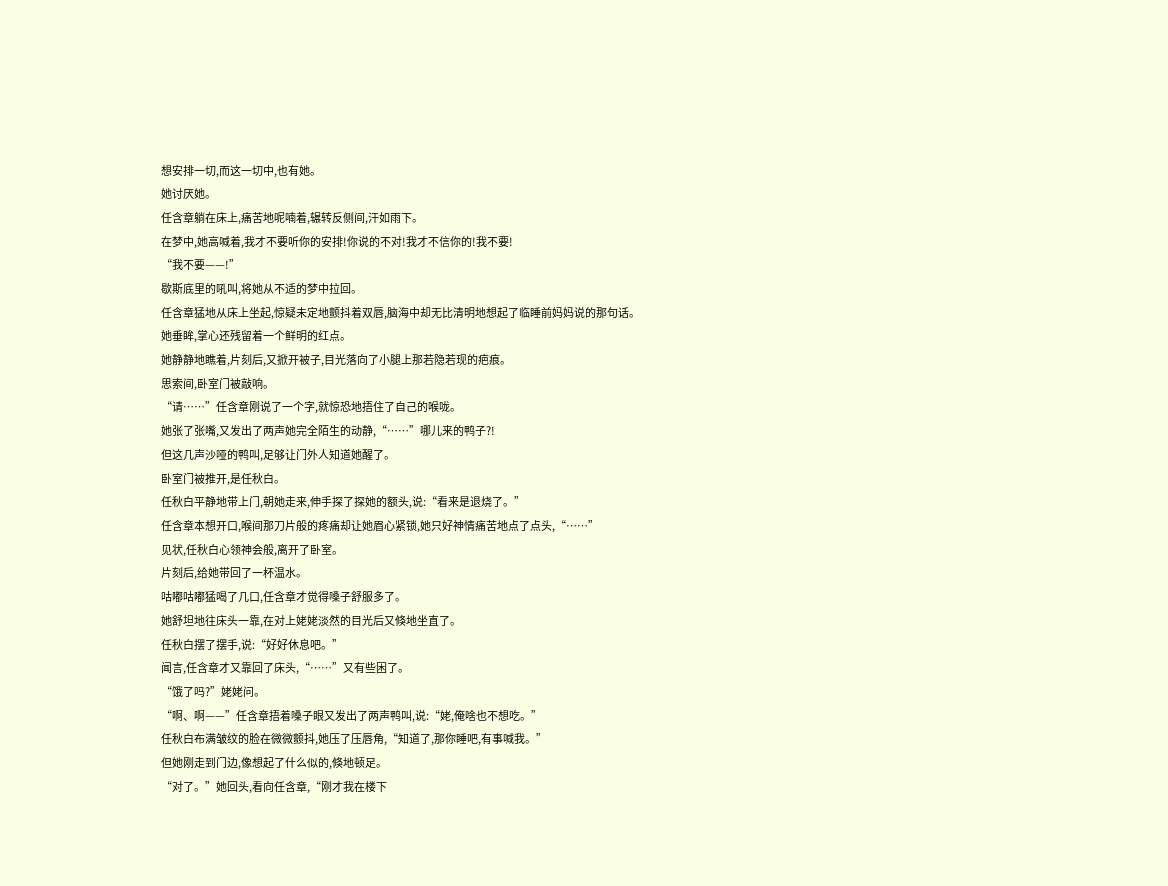想安排一切,而这一切中,也有她。
她讨厌她。
任含章躺在床上,痛苦地呢喃着,辗转反侧间,汗如雨下。
在梦中,她高喊着,我才不要听你的安排!你说的不对!我才不信你的!我不要!
“我不要——!”
歇斯底里的吼叫,将她从不适的梦中拉回。
任含章猛地从床上坐起,惊疑未定地颤抖着双唇,脑海中却无比清明地想起了临睡前妈妈说的那句话。
她垂眸,掌心还残留着一个鲜明的红点。
她静静地瞧着,片刻后,又掀开被子,目光落向了小腿上那若隐若现的疤痕。
思索间,卧室门被敲响。
“请……”任含章刚说了一个字,就惊恐地捂住了自己的喉咙。
她张了张嘴,又发出了两声她完全陌生的动静,“……”哪儿来的鸭子?!
但这几声沙哑的鸭叫,足够让门外人知道她醒了。
卧室门被推开,是任秋白。
任秋白平静地带上门,朝她走来,伸手探了探她的额头,说:“看来是退烧了。”
任含章本想开口,喉间那刀片般的疼痛却让她眉心紧锁,她只好神情痛苦地点了点头,“……”
见状,任秋白心领神会般,离开了卧室。
片刻后,给她带回了一杯温水。
咕嘟咕嘟猛喝了几口,任含章才觉得嗓子舒服多了。
她舒坦地往床头一靠,在对上姥姥淡然的目光后又倏地坐直了。
任秋白摆了摆手,说:“好好休息吧。”
闻言,任含章才又靠回了床头,“……”又有些困了。
“饿了吗?”姥姥问。
“啊、啊——”任含章捂着嗓子眼又发出了两声鸭叫,说:“姥,俺啥也不想吃。”
任秋白布满皱纹的脸在微微颤抖,她压了压唇角,“知道了,那你睡吧,有事喊我。”
但她刚走到门边,像想起了什么似的,倏地顿足。
“对了。”她回头,看向任含章,“刚才我在楼下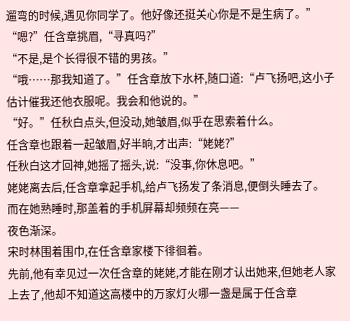遛弯的时候,遇见你同学了。他好像还挺关心你是不是生病了。”
“嗯?”任含章挑眉,“寻真吗?”
“不是,是个长得很不错的男孩。”
“哦……那我知道了。”任含章放下水杯,随口道:“卢飞扬吧,这小子估计催我还他衣服呢。我会和他说的。”
“好。”任秋白点头,但没动,她皱眉,似乎在思索着什么。
任含章也跟着一起皱眉,好半晌,才出声:“姥姥?”
任秋白这才回神,她摇了摇头,说:“没事,你休息吧。”
姥姥离去后,任含章拿起手机,给卢飞扬发了条消息,便倒头睡去了。
而在她熟睡时,那盖着的手机屏幕却频频在亮——
夜色渐深。
宋时林围着围巾,在任含章家楼下徘徊着。
先前,他有幸见过一次任含章的姥姥,才能在刚才认出她来,但她老人家上去了,他却不知道这高楼中的万家灯火哪一盏是属于任含章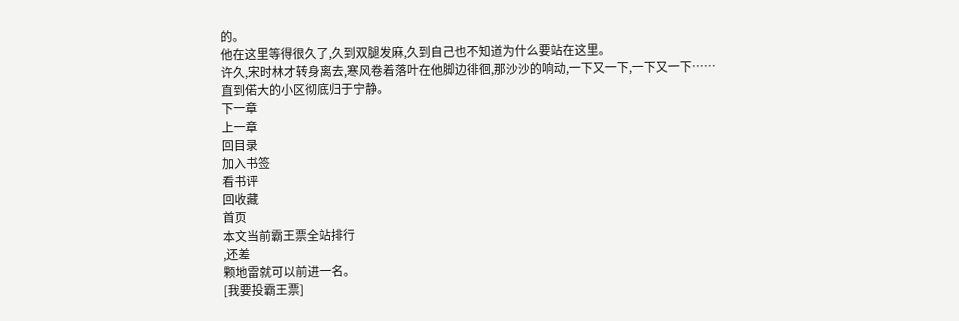的。
他在这里等得很久了,久到双腿发麻,久到自己也不知道为什么要站在这里。
许久,宋时林才转身离去,寒风卷着落叶在他脚边徘徊,那沙沙的响动,一下又一下,一下又一下……
直到偌大的小区彻底归于宁静。
下一章
上一章
回目录
加入书签
看书评
回收藏
首页
本文当前霸王票全站排行
,还差
颗地雷就可以前进一名。
[我要投霸王票]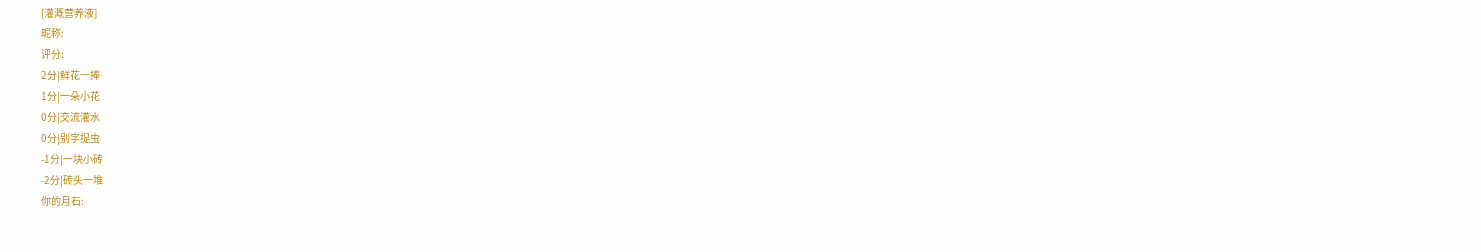[灌溉营养液]
昵称:
评分:
2分|鲜花一捧
1分|一朵小花
0分|交流灌水
0分|别字捉虫
-1分|一块小砖
-2分|砖头一堆
你的月石: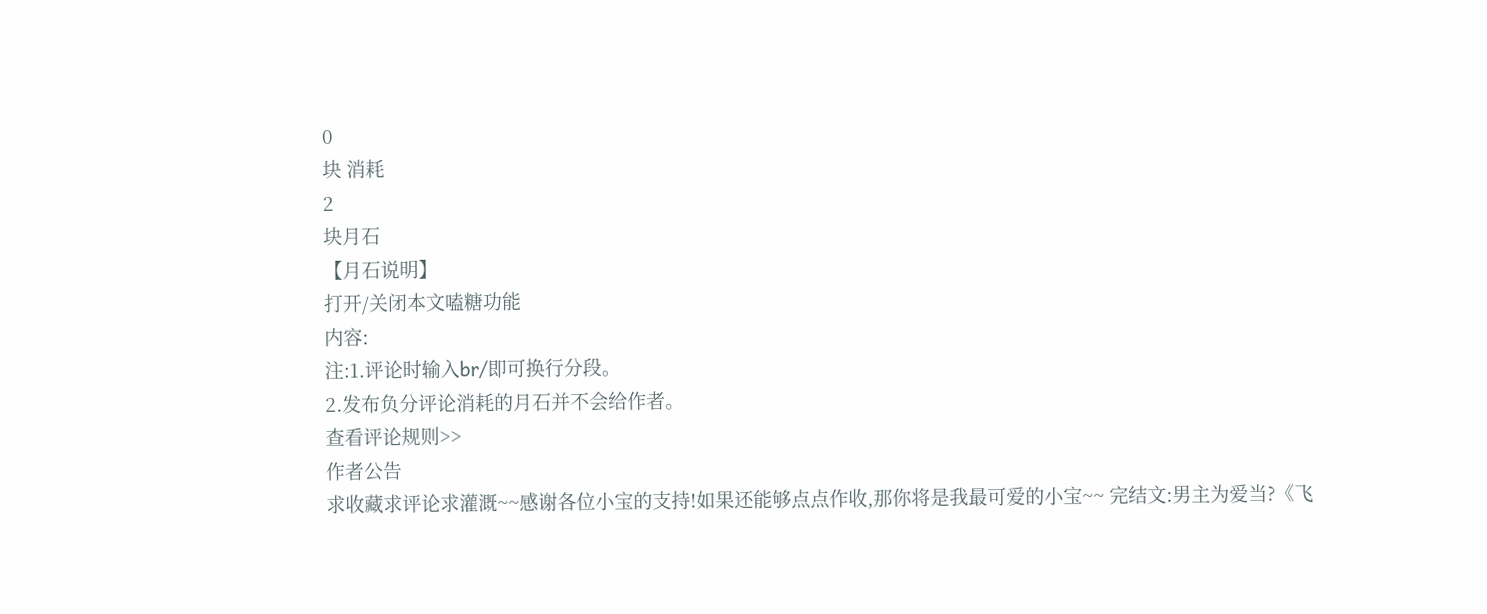0
块 消耗
2
块月石
【月石说明】
打开/关闭本文嗑糖功能
内容:
注:1.评论时输入br/即可换行分段。
2.发布负分评论消耗的月石并不会给作者。
查看评论规则>>
作者公告
求收藏求评论求灌溉~~感谢各位小宝的支持!如果还能够点点作收,那你将是我最可爱的小宝~~ 完结文:男主为爱当?《飞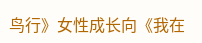鸟行》女性成长向《我在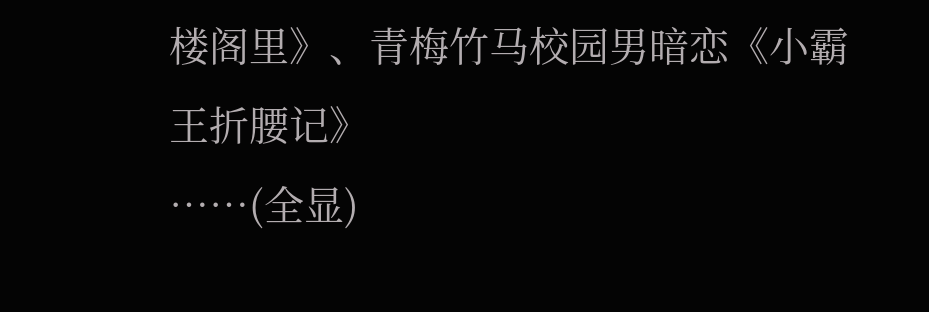楼阁里》、青梅竹马校园男暗恋《小霸王折腰记》
……(全显)